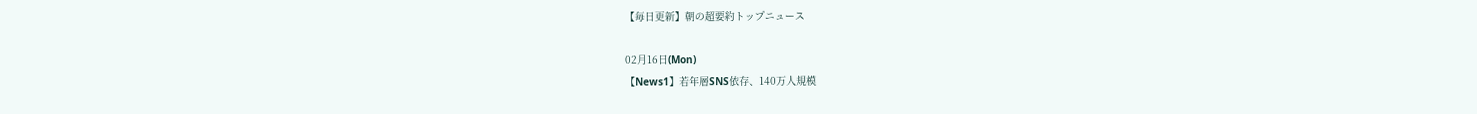【毎日更新】朝の超要約トップニュース

02月16日(Mon)
【News1】若年層SNS依存、140万人規模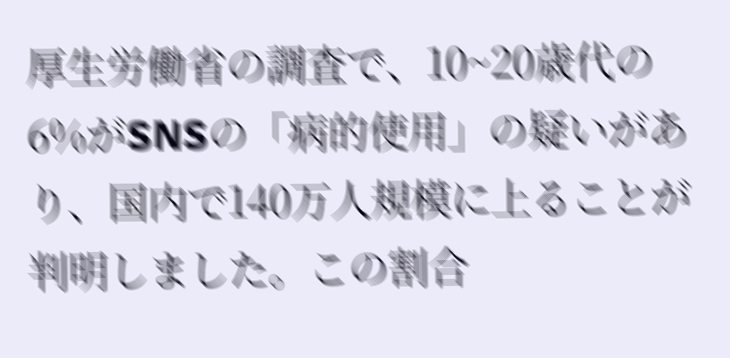厚生労働省の調査で、10~20歳代の6%がSNSの「病的使用」の疑いがあり、国内で140万人規模に上ることが判明しました。この割合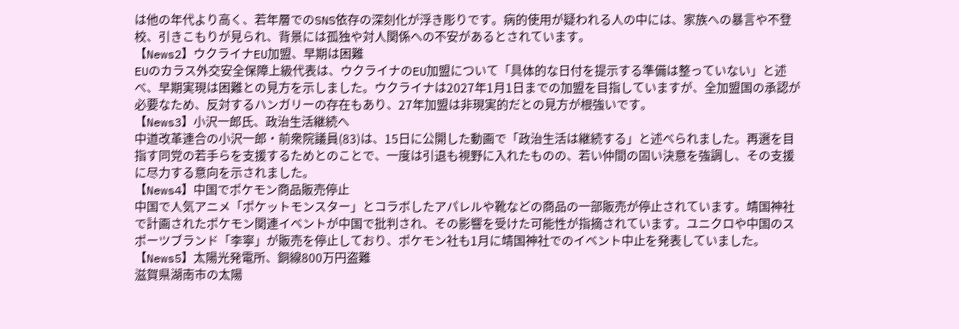は他の年代より高く、若年層でのSNS依存の深刻化が浮き彫りです。病的使用が疑われる人の中には、家族への暴言や不登校、引きこもりが見られ、背景には孤独や対人関係への不安があるとされています。
【News2】ウクライナEU加盟、早期は困難
EUのカラス外交安全保障上級代表は、ウクライナのEU加盟について「具体的な日付を提示する準備は整っていない」と述べ、早期実現は困難との見方を示しました。ウクライナは2027年1月1日までの加盟を目指していますが、全加盟国の承認が必要なため、反対するハンガリーの存在もあり、27年加盟は非現実的だとの見方が根強いです。
【News3】小沢一郎氏、政治生活継続へ
中道改革連合の小沢一郎・前衆院議員(83)は、15日に公開した動画で「政治生活は継続する」と述べられました。再選を目指す同党の若手らを支援するためとのことで、一度は引退も視野に入れたものの、若い仲間の固い決意を強調し、その支援に尽力する意向を示されました。
【News4】中国でポケモン商品販売停止
中国で人気アニメ「ポケットモンスター」とコラボしたアパレルや靴などの商品の一部販売が停止されています。靖国神社で計画されたポケモン関連イベントが中国で批判され、その影響を受けた可能性が指摘されています。ユニクロや中国のスポーツブランド「李寧」が販売を停止しており、ポケモン社も1月に靖国神社でのイベント中止を発表していました。
【News5】太陽光発電所、銅線800万円盗難
滋賀県湖南市の太陽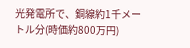光発電所で、銅線約1千メートル分(時価約800万円)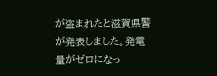が盗まれたと滋賀県警が発表しました。発電量がゼロになっ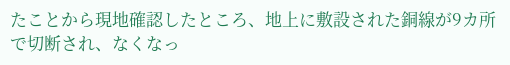たことから現地確認したところ、地上に敷設された銅線が9カ所で切断され、なくなっ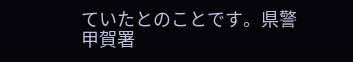ていたとのことです。県警甲賀署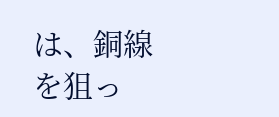は、銅線を狙っ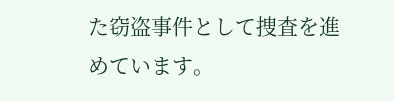た窃盗事件として捜査を進めています。